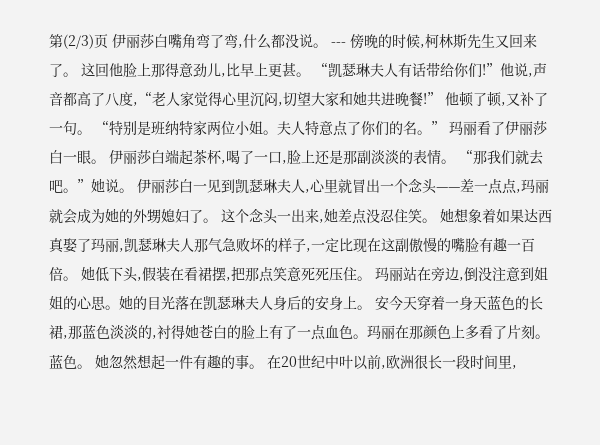第(2/3)页 伊丽莎白嘴角弯了弯,什么都没说。 --- 傍晚的时候,柯林斯先生又回来了。 这回他脸上那得意劲儿,比早上更甚。 “凯瑟琳夫人有话带给你们!”他说,声音都高了八度,“老人家觉得心里沉闷,切望大家和她共进晚餐!” 他顿了顿,又补了一句。 “特别是班纳特家两位小姐。夫人特意点了你们的名。” 玛丽看了伊丽莎白一眼。 伊丽莎白端起茶杯,喝了一口,脸上还是那副淡淡的表情。 “那我们就去吧。”她说。 伊丽莎白一见到凯瑟琳夫人,心里就冒出一个念头——差一点点,玛丽就会成为她的外甥媳妇了。 这个念头一出来,她差点没忍住笑。 她想象着如果达西真娶了玛丽,凯瑟琳夫人那气急败坏的样子,一定比现在这副傲慢的嘴脸有趣一百倍。 她低下头,假装在看裙摆,把那点笑意死死压住。 玛丽站在旁边,倒没注意到姐姐的心思。她的目光落在凯瑟琳夫人身后的安身上。 安今天穿着一身天蓝色的长裙,那蓝色淡淡的,衬得她苍白的脸上有了一点血色。玛丽在那颜色上多看了片刻。 蓝色。 她忽然想起一件有趣的事。 在20世纪中叶以前,欧洲很长一段时间里,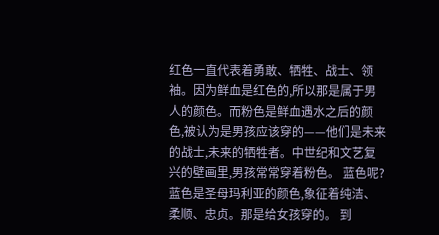红色一直代表着勇敢、牺牲、战士、领袖。因为鲜血是红色的,所以那是属于男人的颜色。而粉色是鲜血遇水之后的颜色,被认为是男孩应该穿的——他们是未来的战士,未来的牺牲者。中世纪和文艺复兴的壁画里,男孩常常穿着粉色。 蓝色呢?蓝色是圣母玛利亚的颜色,象征着纯洁、柔顺、忠贞。那是给女孩穿的。 到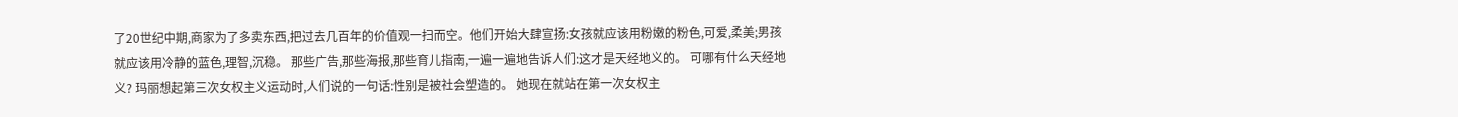了20世纪中期,商家为了多卖东西,把过去几百年的价值观一扫而空。他们开始大肆宣扬:女孩就应该用粉嫩的粉色,可爱,柔美;男孩就应该用冷静的蓝色,理智,沉稳。 那些广告,那些海报,那些育儿指南,一遍一遍地告诉人们:这才是天经地义的。 可哪有什么天经地义? 玛丽想起第三次女权主义运动时,人们说的一句话:性别是被社会塑造的。 她现在就站在第一次女权主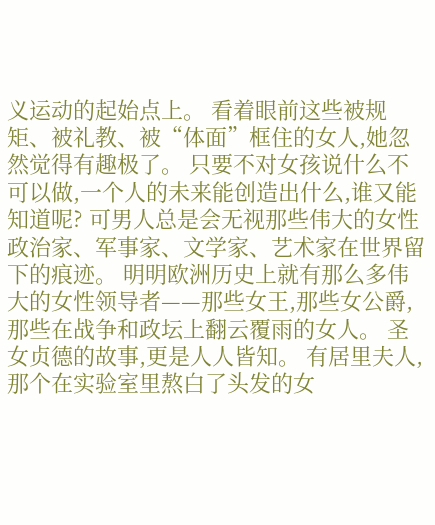义运动的起始点上。 看着眼前这些被规矩、被礼教、被“体面”框住的女人,她忽然觉得有趣极了。 只要不对女孩说什么不可以做,一个人的未来能创造出什么,谁又能知道呢? 可男人总是会无视那些伟大的女性政治家、军事家、文学家、艺术家在世界留下的痕迹。 明明欧洲历史上就有那么多伟大的女性领导者——那些女王,那些女公爵,那些在战争和政坛上翻云覆雨的女人。 圣女贞德的故事,更是人人皆知。 有居里夫人,那个在实验室里熬白了头发的女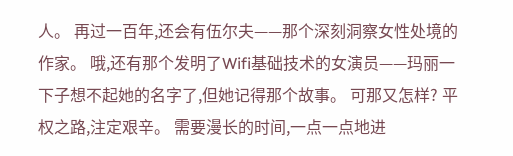人。 再过一百年,还会有伍尔夫——那个深刻洞察女性处境的作家。 哦,还有那个发明了Wifi基础技术的女演员——玛丽一下子想不起她的名字了,但她记得那个故事。 可那又怎样? 平权之路,注定艰辛。 需要漫长的时间,一点一点地进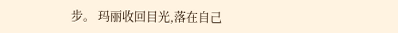步。 玛丽收回目光,落在自己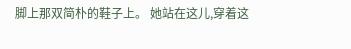脚上那双简朴的鞋子上。 她站在这儿,穿着这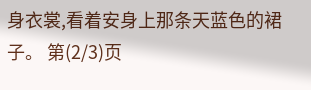身衣裳,看着安身上那条天蓝色的裙子。 第(2/3)页